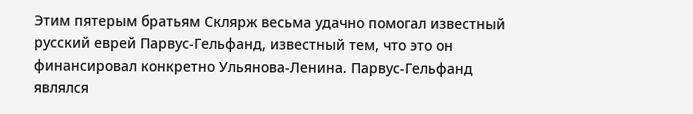Этим пятерым братьям Склярж весьма удачно помогал известный русский еврей Парвус-Гельфанд, известный тем, что это он финансировал конкретно Ульянова-Ленина. Парвус-Гельфанд являлся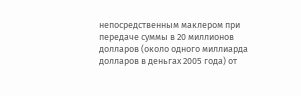непосредственным маклером при передаче суммы в 20 миллионов долларов (около одного миллиарда долларов в деньгах 2005 года) от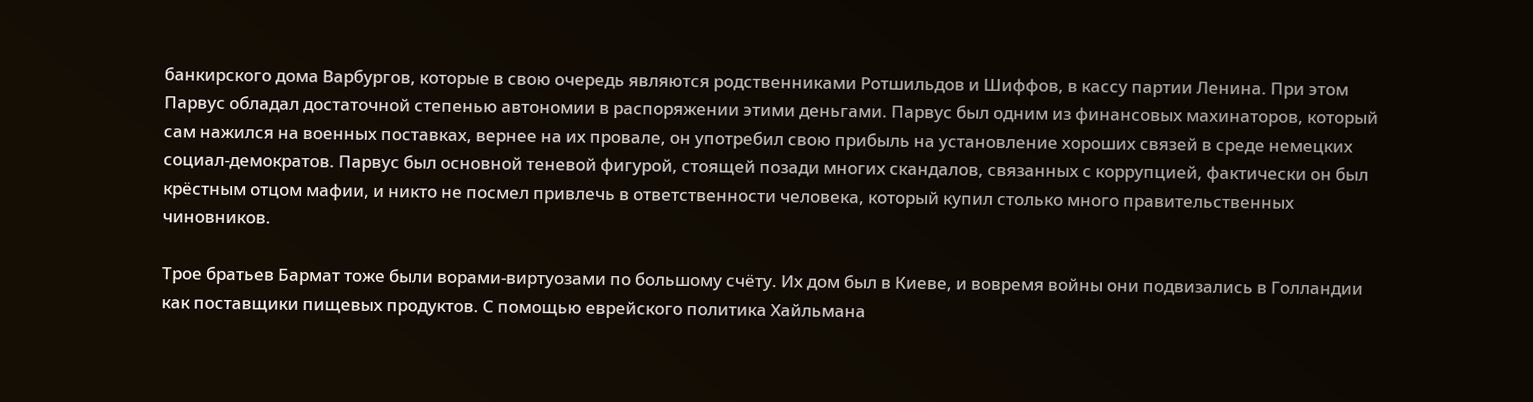банкирского дома Варбургов, которые в свою очередь являются родственниками Ротшильдов и Шиффов, в кассу партии Ленина. При этом Парвус обладал достаточной степенью автономии в распоряжении этими деньгами. Парвус был одним из финансовых махинаторов, который сам нажился на военных поставках, вернее на их провале, он употребил свою прибыль на установление хороших связей в среде немецких социал-демократов. Парвус был основной теневой фигурой, стоящей позади многих скандалов, связанных с коррупцией, фактически он был крёстным отцом мафии, и никто не посмел привлечь в ответственности человека, который купил столько много правительственных чиновников.

Трое братьев Бармат тоже были ворами-виртуозами по большому счёту. Их дом был в Киеве, и вовремя войны они подвизались в Голландии как поставщики пищевых продуктов. С помощью еврейского политика Хайльмана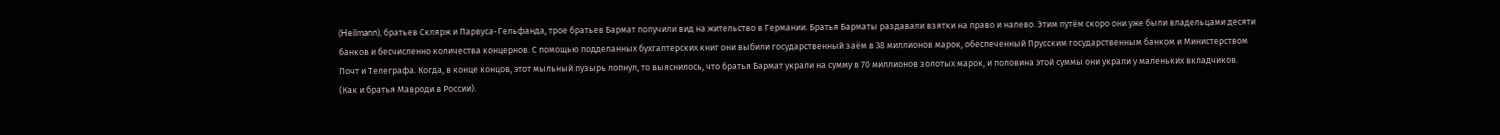(Heilmann), братьев Склярж и Парвуса-Гельфанда, трое братьев Бармат получили вид на жительство в Германии. Братья Барматы раздавали взятки на право и налево. Этим путём скоро они уже были владельцами десяти банков и бесчисленно количества концернов. С помощью подделанных бухгалтерских книг они выбили государственный заём в 38 миллионов марок, обеспеченный Прусским государственным банком и Министерством Почт и Телеграфа. Когда, в конце концов, этот мыльный пузырь лопнул, то выяснилось, что братья Бармат украли на сумму в 70 миллионов золотых марок, и половина этой суммы они украли у маленьких вкладчиков. (Как и братья Мавроди в России).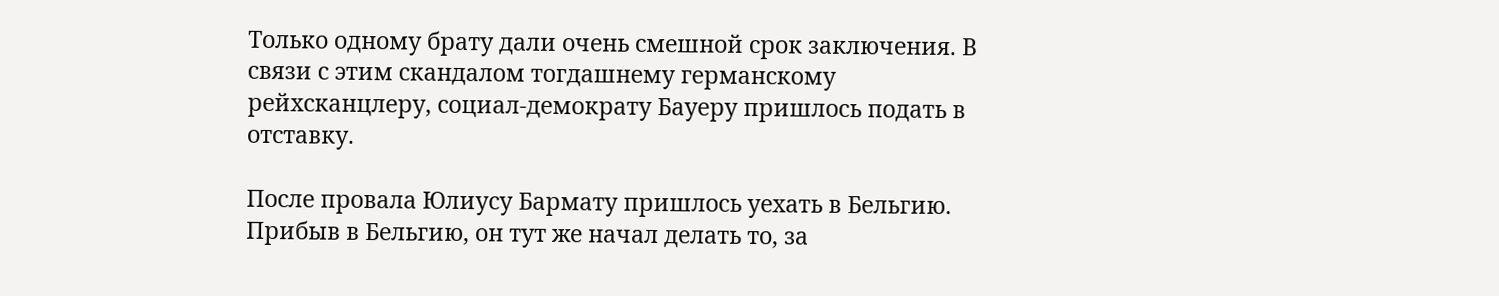Только одному брату дали очень смешной срок заключения. В связи с этим скандалом тогдашнему германскому рейхсканцлеру, социал-демократу Бауеру пришлось подать в отставку.

После провала Юлиусу Бармату пришлось уехать в Бельгию. Прибыв в Бельгию, он тут же начал делать то, за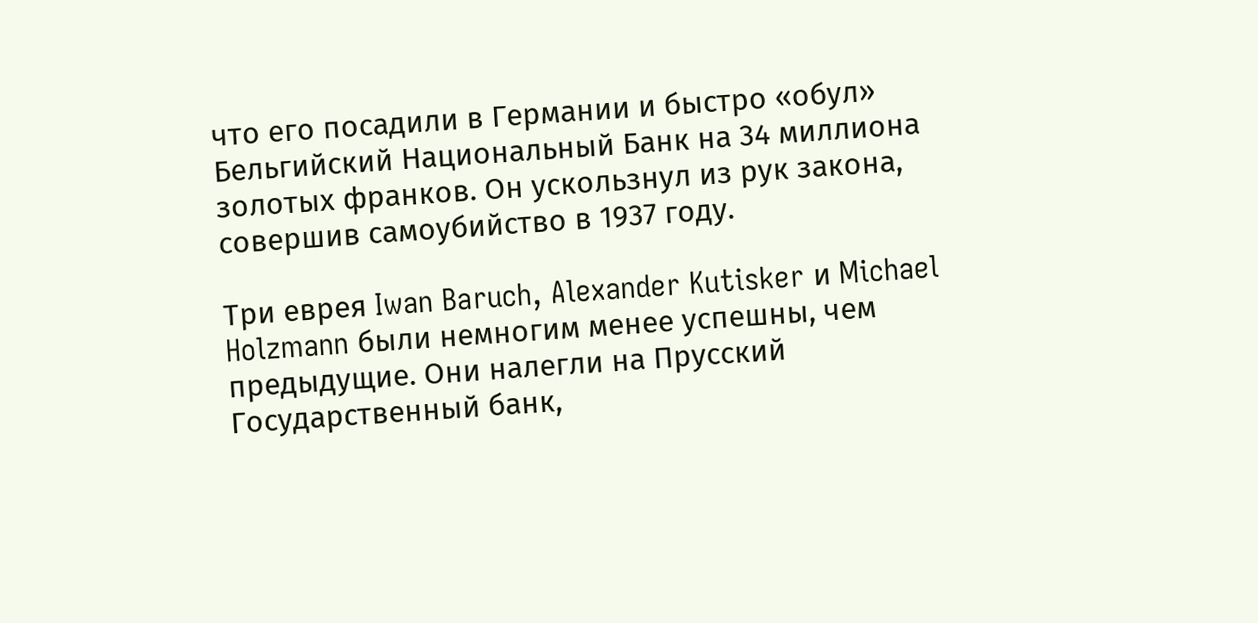что его посадили в Германии и быстро «обул» Бельгийский Национальный Банк на 34 миллиона золотых франков. Он ускользнул из рук закона, совершив самоубийство в 1937 году.

Три еврея Iwan Baruch, Alexander Kutisker и Michael Holzmann были немногим менее успешны, чем предыдущие. Они налегли на Прусский Государственный банк,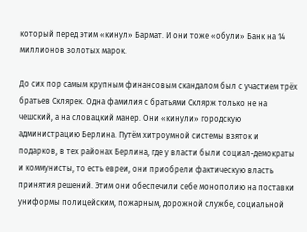который перед этим «кинул» Бармат. И они тоже «обули» Банк на 14 миллионов золотых марок.

До сих пор самым крупным финансовым скандалом был с участием трёх братьев Склярек. Одна фамилия с братьями Склярж только не на чешский, а на словацкий манер. Они «кинули» городскую администрацию Берлина. Путём хитроумной системы взяток и подарков, в тех районах Берлина, где у власти были социал-демократы и коммунисты, то есть евреи, они приобрели фактическую власть принятия решений. Этим они обеспечили себе монополию на поставки униформы полицейским, пожарным, дорожной службе, социальной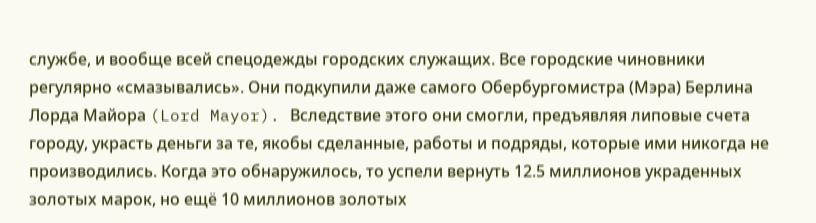службе, и вообще всей спецодежды городских служащих. Все городские чиновники регулярно «смазывались». Они подкупили даже самого Обербургомистра (Мэра) Берлина Лорда Майора (Lord Mayor). Вследствие этого они смогли, предъявляя липовые счета городу, украсть деньги за те, якобы сделанные, работы и подряды, которые ими никогда не производились. Когда это обнаружилось, то успели вернуть 12.5 миллионов украденных золотых марок, но ещё 10 миллионов золотых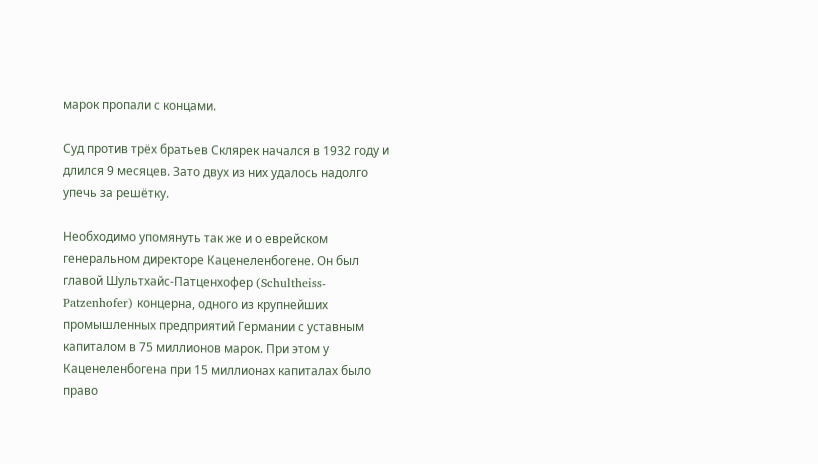марок пропали с концами.

Суд против трёх братьев Склярек начался в 1932 году и длился 9 месяцев. Зато двух из них удалось надолго упечь за решётку.

Необходимо упомянуть так же и о еврейском генеральном директоре Каценеленбогене. Он был главой Шультхайс-Патценхофер (Schultheiss-Patzenhofer) концерна, одного из крупнейших промышленных предприятий Германии с уставным капиталом в 75 миллионов марок. При этом у Каценеленбогена при 15 миллионах капиталах было право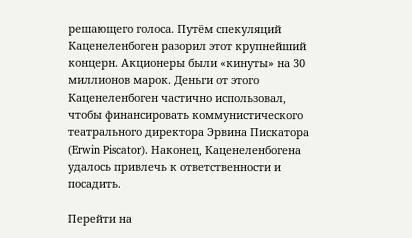решающего голоса. Путём спекуляций Каценеленбоген разорил этот крупнейший концерн. Акционеры были «кинуты» на 30 миллионов марок. Деньги от этого Каценеленбоген частично использовал, чтобы финансировать коммунистического театрального директора Эрвина Пискатора (Erwin Piscator). Наконец, Каценеленбогена удалось привлечь к ответственности и посадить.

Перейти на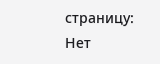страницу:
Нет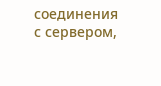соединения с сервером,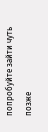попробуйте зайти чуть позже